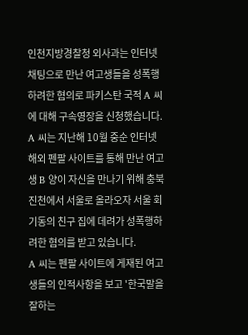인천지방경찰청 외사과는 인터넷 채팅으로 만난 여고생들을 성폭행하려한 혐의로 파키스탄 국적 A 씨에 대해 구속영장을 신청했습니다.
A 씨는 지난해 10월 중순 인터넷 해외 펜팔 사이트를 통해 만난 여고생 B 양이 자신을 만나기 위해 충북 진천에서 서울로 올라오자 서울 회기동의 친구 집에 데려가 성폭행하려한 혐의를 받고 있습니다.
A 씨는 펜팔 사이트에 게재된 여고생들의 인적사항을 보고 '한국말을 잘하는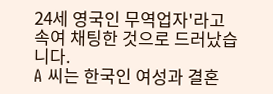24세 영국인 무역업자'라고 속여 채팅한 것으로 드러났습니다.
A 씨는 한국인 여성과 결혼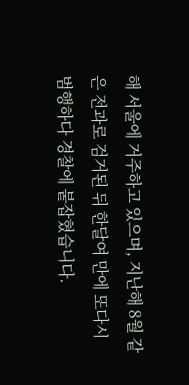해 서울에 거주하고 있으며, 지난해 8월 같은 전과로 검거된 뒤 한달여 만에 또다시 범행하다 경찰에 붙잡혔습니다.